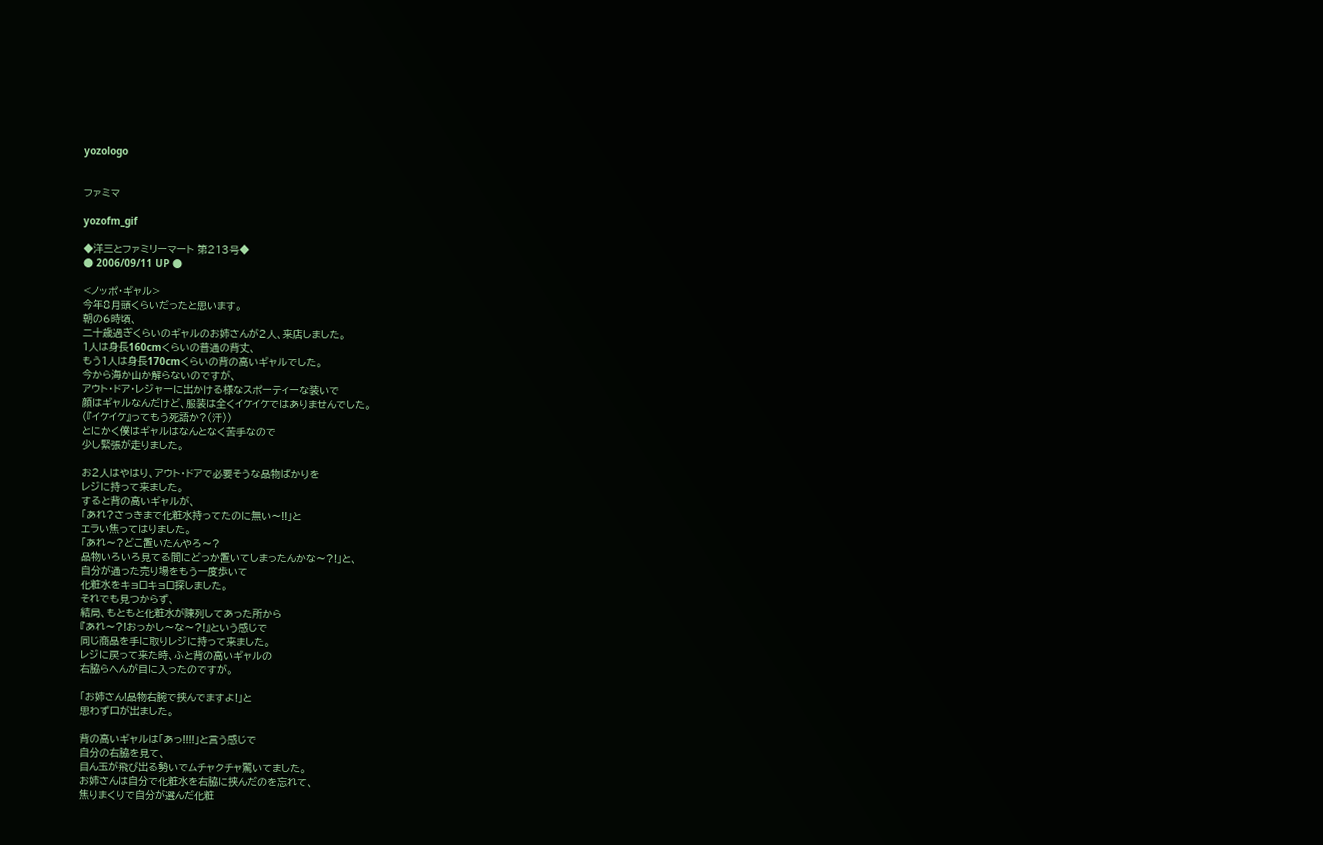yozologo


ファミマ

yozofm_gif

◆洋三とファミリーマート 第213号◆
● 2006/09/11 UP ●

<ノッポ・ギャル>
今年8月頭くらいだったと思います。
朝の6時頃、
二十歳過ぎくらいのギャルのお姉さんが2人、来店しました。
1人は身長160cmくらいの普通の背丈、
もう1人は身長170cmくらいの背の高いギャルでした。
今から海か山か解らないのですが、
アウト・ドア・レジャーに出かける様なスポーティーな装いで
顔はギャルなんだけど、服装は全くイケイケではありませんでした。
(『イケイケ』ってもう死語か?(汗))
とにかく僕はギャルはなんとなく苦手なので
少し緊張が走りました。

お2人はやはり、アウト・ドアで必要そうな品物ばかりを
レジに持って来ました。
すると背の高いギャルが、
「あれ?さっきまで化粧水持ってたのに無い〜!!」と
エラい焦ってはりました。
「あれ〜?どこ置いたんやろ〜?
品物いろいろ見てる間にどっか置いてしまったんかな〜?!」と、
自分が通った売り場をもう一度歩いて
化粧水をキョロキョロ探しました。
それでも見つからず、
結局、もともと化粧水が陳列してあった所から
『あれ〜?!おっかし〜な〜?!』という感じで
同じ商品を手に取りレジに持って来ました。
レジに戻って来た時、ふと背の高いギャルの
右脇らへんが目に入ったのですが。

「お姉さん!品物右腕で挟んでますよ!」と
思わず口が出ました。

背の高いギャルは「あっ!!!!」と言う感じで
自分の右脇を見て、
目ん玉が飛び出る勢いでムチャクチャ驚いてました。
お姉さんは自分で化粧水を右脇に挟んだのを忘れて、
焦りまくりで自分が選んだ化粧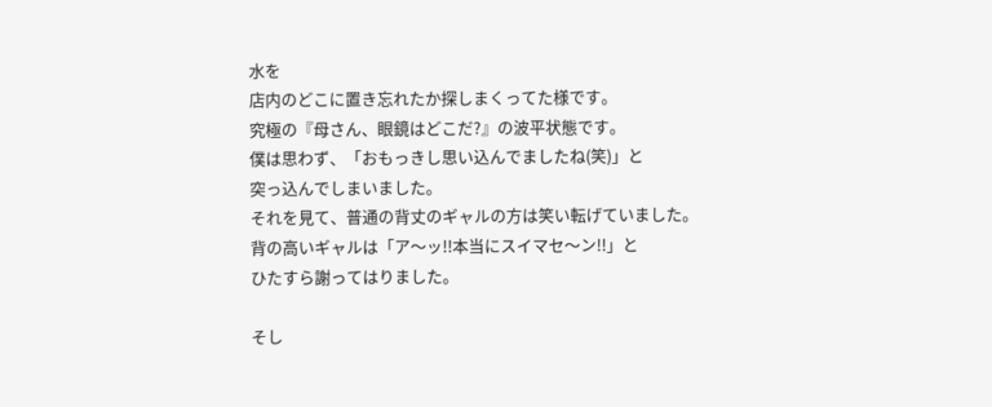水を
店内のどこに置き忘れたか探しまくってた様です。
究極の『母さん、眼鏡はどこだ?』の波平状態です。
僕は思わず、「おもっきし思い込んでましたね(笑)」と
突っ込んでしまいました。
それを見て、普通の背丈のギャルの方は笑い転げていました。
背の高いギャルは「ア〜ッ!!本当にスイマセ〜ン!!」と
ひたすら謝ってはりました。

そし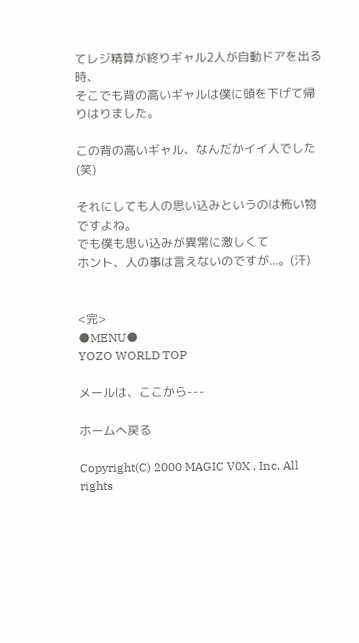てレジ精算が終りギャル2人が自動ドアを出る時、
そこでも背の高いギャルは僕に頭を下げて帰りはりました。

この背の高いギャル、なんだかイイ人でした(笑)

それにしても人の思い込みというのは怖い物ですよね。
でも僕も思い込みが異常に激しくて
ホント、人の事は言えないのですが...。(汗)


<完>
●MENU●
YOZO WORLD TOP

メールは、ここから---

ホームへ戻る

Copyright(C) 2000 MAGIC V0X , Inc. All rights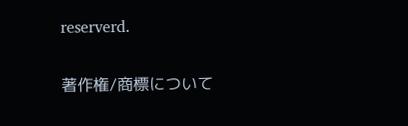reserverd.

著作権/商標について